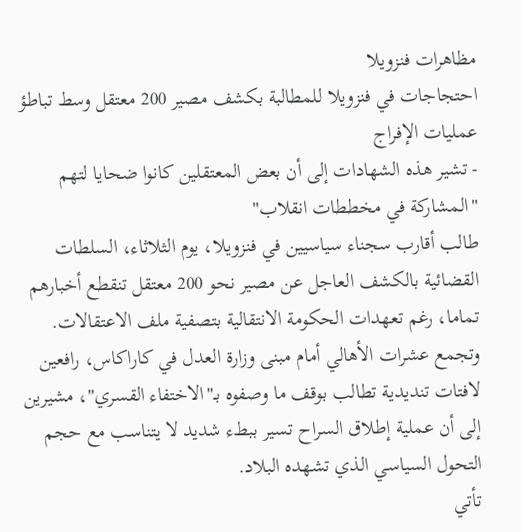مظاهرات فنزويلا
احتجاجات في فنزويلا للمطالبة بكشف مصير 200 معتقل وسط تباطؤ عمليات الإفراج
- تشير هذه الشهادات إلى أن بعض المعتقلين كانوا ضحايا لتهم "المشاركة في مخططات انقلاب"
طالب أقارب سجناء سياسيين في فنزويلا، يوم الثلاثاء، السلطات القضائية بالكشف العاجل عن مصير نحو 200 معتقل تنقطع أخبارهم تماما، رغم تعهدات الحكومة الانتقالية بتصفية ملف الاعتقالات.
وتجمع عشرات الأهالي أمام مبنى وزارة العدل في كاراكاس، رافعين لافتات تنديدية تطالب بوقف ما وصفوه بـ"الاختفاء القسري"، مشيرين إلى أن عملية إطلاق السراح تسير ببطء شديد لا يتناسب مع حجم التحول السياسي الذي تشهده البلاد.
تأتي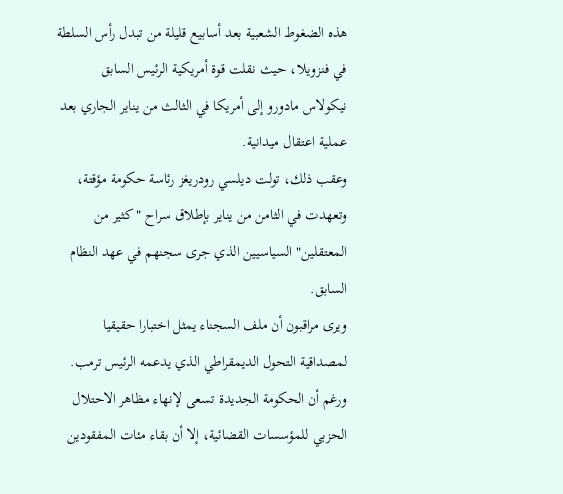هذه الضغوط الشعبية بعد أسابيع قليلة من تبدل رأس السلطة في فنزويلا، حيث نقلت قوة أمريكية الرئيس السابق نيكولاس مادورو إلى أمريكا في الثالث من يناير الجاري بعد عملية اعتقال ميدانية.
وعقب ذلك، تولت ديلسي رودريغز رئاسة حكومة مؤقتة، وتعهدت في الثامن من يناير بإطلاق سراح "كثير من المعتقلين" السياسيين الذي جرى سجنهم في عهد النظام السابق.
ويرى مراقبون أن ملف السجناء يمثل اختبارا حقيقيا لمصداقية التحول الديمقراطي الذي يدعمه الرئيس ترمب.
ورغم أن الحكومة الجديدة تسعى لإنهاء مظاهر الاحتلال الحزبي للمؤسسات القضائية، إلا أن بقاء مئات المفقودين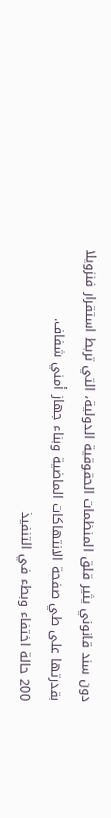دون سند قانوني يثير قلق المنظمات الحقوقية الدولية، التي تربط استقرار فنزويلا بقدرتها على طي صفحة الانتهاكات الماضية وبناء جهاز أمني شفاف.
200 حالة اختفاء وبطء في التنفيذ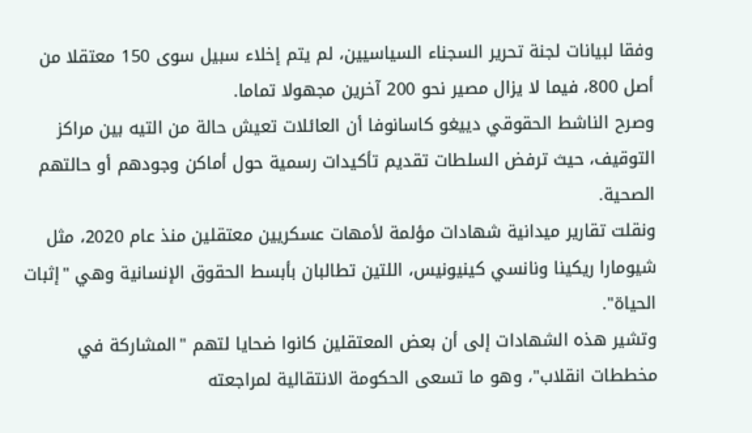وفقا لبيانات لجنة تحرير السجناء السياسيين، لم يتم إخلاء سبيل سوى 150 معتقلا من أصل 800، فيما لا يزال مصير نحو 200 آخرين مجهولا تماما.
وصرح الناشط الحقوقي دييغو كاسانوفا أن العائلات تعيش حالة من التيه بين مراكز التوقيف، حيث ترفض السلطات تقديم تأكيدات رسمية حول أماكن وجودهم أو حالتهم الصحية.
ونقلت تقارير ميدانية شهادات مؤلمة لأمهات عسكريين معتقلين منذ عام 2020، مثل شيومارا ريكينا ونانسي كينيونيس، اللتين تطالبان بأبسط الحقوق الإنسانية وهي "إثبات الحياة".
وتشير هذه الشهادات إلى أن بعض المعتقلين كانوا ضحايا لتهم "المشاركة في مخططات انقلاب"، وهو ما تسعى الحكومة الانتقالية لمراجعته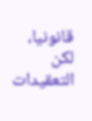قانونيا، لكن التعقيدات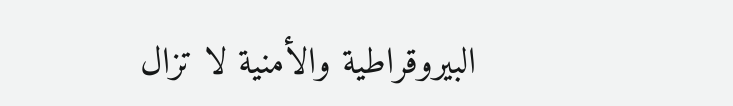البيروقراطية والأمنية لا تزال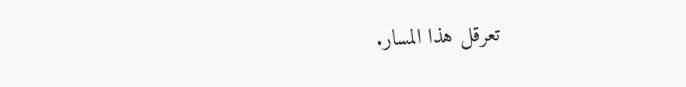تعرقل هذا المسار.